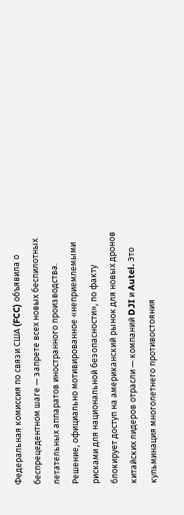Федеральная комиссия по связи США (FCC) объявила о беспрецедентном шаге — запрете всех новых беспилотных летательных аппаратов иностранного производства. Решение, официально мотивированное «неприемлемыми рисками для национальной безопасности», по факту блокирует доступ на американский рынок для новых дронов китайских лидеров отрасли — компаний DJI и Autel. Это кульминация многолетнего противостояния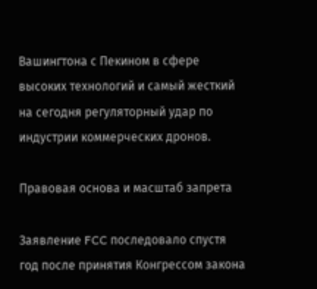Вашингтона с Пекином в сфере высоких технологий и самый жесткий на сегодня регуляторный удар по индустрии коммерческих дронов.

Правовая основа и масштаб запрета

Заявление FCC последовало спустя год после принятия Конгрессом закона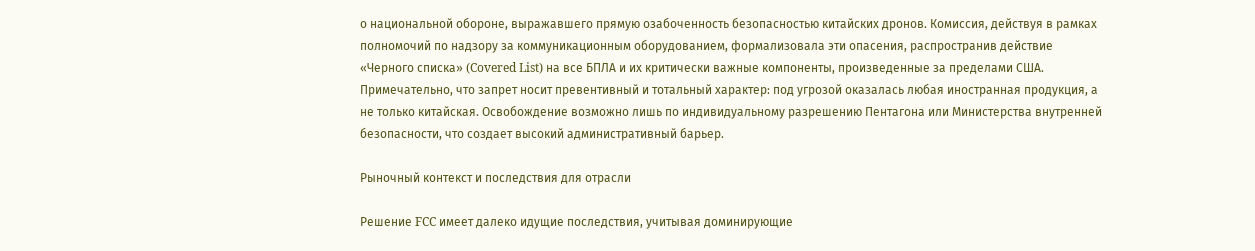о национальной обороне, выражавшего прямую озабоченность безопасностью китайских дронов. Комиссия, действуя в рамках полномочий по надзору за коммуникационным оборудованием, формализовала эти опасения, распространив действие «Черного списка» (Covered List) на все БПЛА и их критически важные компоненты, произведенные за пределами США. Примечательно, что запрет носит превентивный и тотальный характер: под угрозой оказалась любая иностранная продукция, а не только китайская. Освобождение возможно лишь по индивидуальному разрешению Пентагона или Министерства внутренней безопасности, что создает высокий административный барьер.

Рыночный контекст и последствия для отрасли

Решение FCC имеет далеко идущие последствия, учитывая доминирующие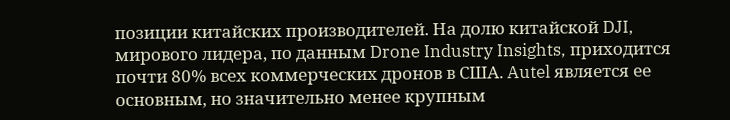позиции китайских производителей. На долю китайской DJI, мирового лидера, по данным Drone Industry Insights, приходится почти 80% всех коммерческих дронов в США. Autel является ее основным, но значительно менее крупным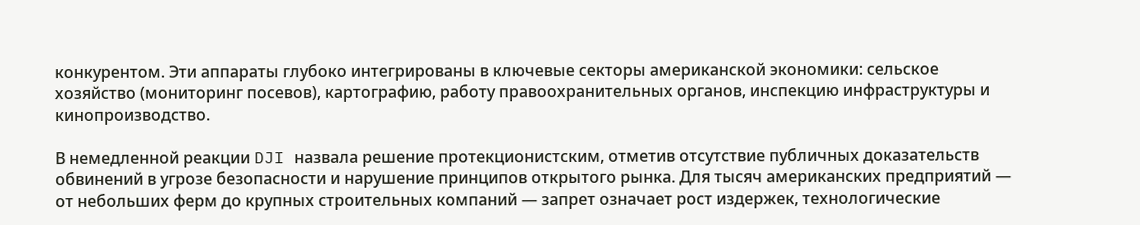конкурентом. Эти аппараты глубоко интегрированы в ключевые секторы американской экономики: сельское хозяйство (мониторинг посевов), картографию, работу правоохранительных органов, инспекцию инфраструктуры и кинопроизводство.

В немедленной реакции DJI назвала решение протекционистским, отметив отсутствие публичных доказательств обвинений в угрозе безопасности и нарушение принципов открытого рынка. Для тысяч американских предприятий — от небольших ферм до крупных строительных компаний — запрет означает рост издержек, технологические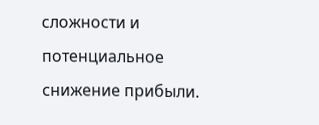сложности и потенциальное снижение прибыли.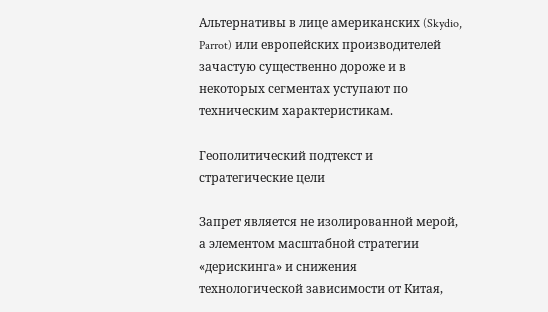Альтернативы в лице американских (Skydio, Parrot) или европейских производителей зачастую существенно дороже и в некоторых сегментах уступают по техническим характеристикам.

Геополитический подтекст и стратегические цели

Запрет является не изолированной мерой, а элементом масштабной стратегии «дерискинга» и снижения технологической зависимости от Китая,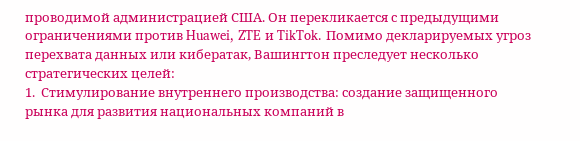проводимой администрацией США. Он перекликается с предыдущими ограничениями против Huawei, ZTE и TikTok. Помимо декларируемых угроз перехвата данных или кибератак, Вашингтон преследует несколько стратегических целей:
1.  Стимулирование внутреннего производства: создание защищенного рынка для развития национальных компаний в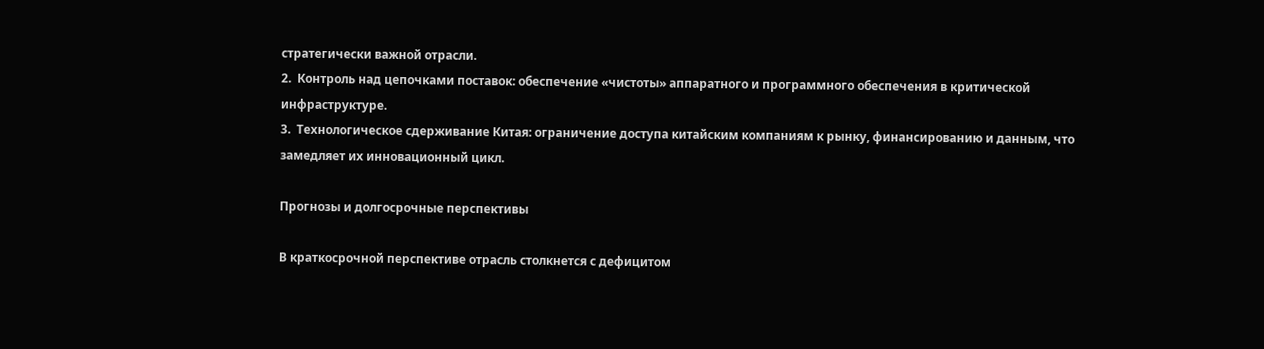стратегически важной отрасли.
2.  Контроль над цепочками поставок: обеспечение «чистоты» аппаратного и программного обеспечения в критической инфраструктуре.
3.  Технологическое сдерживание Китая: ограничение доступа китайским компаниям к рынку, финансированию и данным, что замедляет их инновационный цикл.

Прогнозы и долгосрочные перспективы

В краткосрочной перспективе отрасль столкнется с дефицитом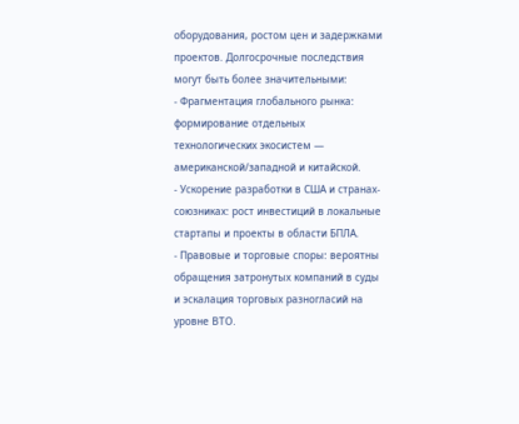оборудования, ростом цен и задержками проектов. Долгосрочные последствия могут быть более значительными:
- Фрагментация глобального рынка: формирование отдельных технологических экосистем — американской/западной и китайской.
- Ускорение разработки в США и странах-союзниках: рост инвестиций в локальные стартапы и проекты в области БПЛА.
- Правовые и торговые споры: вероятны обращения затронутых компаний в суды и эскалация торговых разногласий на уровне ВТО.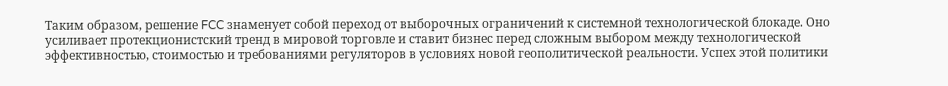Таким образом, решение FCC знаменует собой переход от выборочных ограничений к системной технологической блокаде. Оно усиливает протекционистский тренд в мировой торговле и ставит бизнес перед сложным выбором между технологической эффективностью, стоимостью и требованиями регуляторов в условиях новой геополитической реальности. Успех этой политики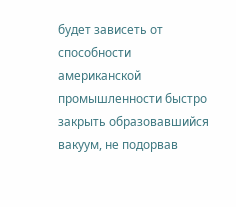будет зависеть от способности американской промышленности быстро закрыть образовавшийся вакуум, не подорвав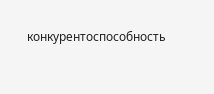конкурентоспособность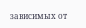зависимых от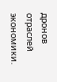дронов отраслей экономики.